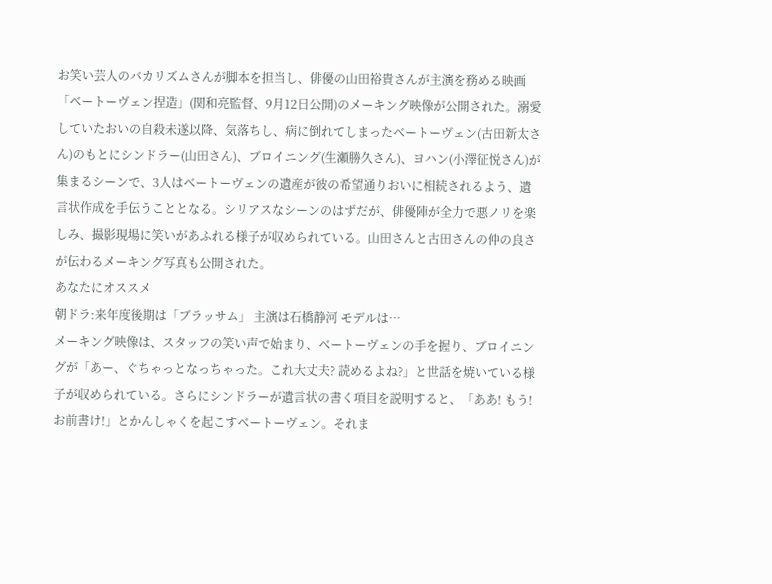お笑い芸人のバカリズムさんが脚本を担当し、俳優の山田裕貴さんが主演を務める映画「ベートーヴェン捏造」(関和亮監督、9月12日公開)のメーキング映像が公開された。溺愛していたおいの自殺未遂以降、気落ちし、病に倒れてしまったベートーヴェン(古田新太さん)のもとにシンドラー(山田さん)、ブロイニング(生瀬勝久さん)、ヨハン(小澤征悦さん)が集まるシーンで、3人はベートーヴェンの遺産が彼の希望通りおいに相続されるよう、遺言状作成を手伝うこととなる。シリアスなシーンのはずだが、俳優陣が全力で悪ノリを楽しみ、撮影現場に笑いがあふれる様子が収められている。山田さんと古田さんの仲の良さが伝わるメーキング写真も公開された。
あなたにオススメ
朝ドラ:来年度後期は「ブラッサム」 主演は石橋静河 モデルは…
メーキング映像は、スタッフの笑い声で始まり、ベートーヴェンの手を握り、ブロイニングが「あー、ぐちゃっとなっちゃった。これ大丈夫? 読めるよね?」と世話を焼いている様子が収められている。さらにシンドラーが遺言状の書く項目を説明すると、「ああ! もう! お前書け!」とかんしゃくを起こすベートーヴェン。それま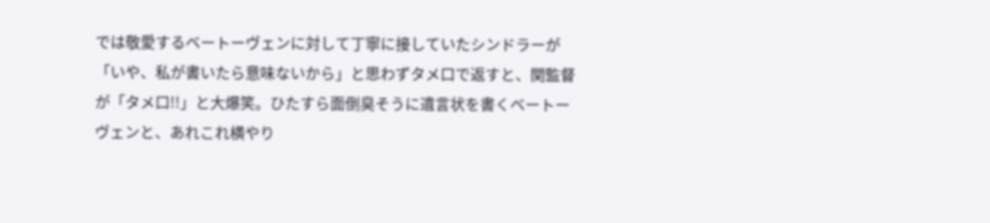では敬愛するベートーヴェンに対して丁寧に接していたシンドラーが「いや、私が書いたら意味ないから」と思わずタメ口で返すと、関監督が「タメ口!!」と大爆笑。ひたすら面倒臭そうに遺言状を書くベートーヴェンと、あれこれ横やり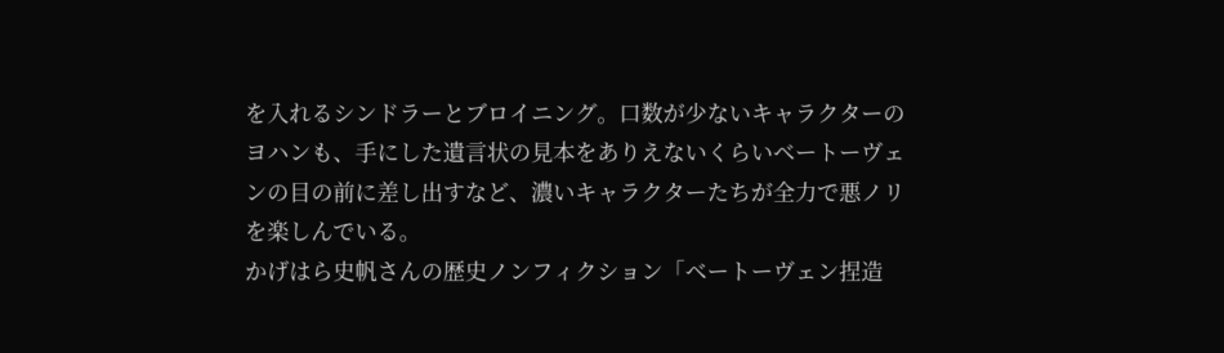を入れるシンドラーとブロイニング。口数が少ないキャラクターのヨハンも、手にした遺言状の見本をありえないくらいベートーヴェンの目の前に差し出すなど、濃いキャラクターたちが全力で悪ノリを楽しんでいる。
かげはら史帆さんの歴史ノンフィクション「ベートーヴェン捏造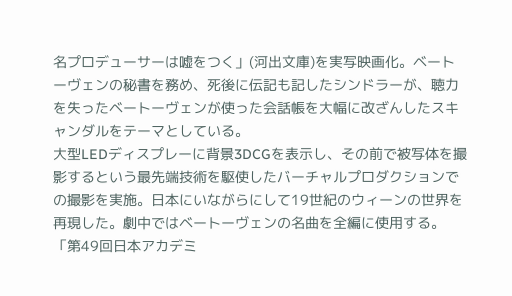名プロデューサーは嘘をつく」(河出文庫)を実写映画化。ベートーヴェンの秘書を務め、死後に伝記も記したシンドラーが、聴力を失ったベートーヴェンが使った会話帳を大幅に改ざんしたスキャンダルをテーマとしている。
大型LEDディスプレーに背景3DCGを表示し、その前で被写体を撮影するという最先端技術を駆使したバーチャルプロダクションでの撮影を実施。日本にいながらにして19世紀のウィーンの世界を再現した。劇中ではベートーヴェンの名曲を全編に使用する。
「第49回日本アカデミ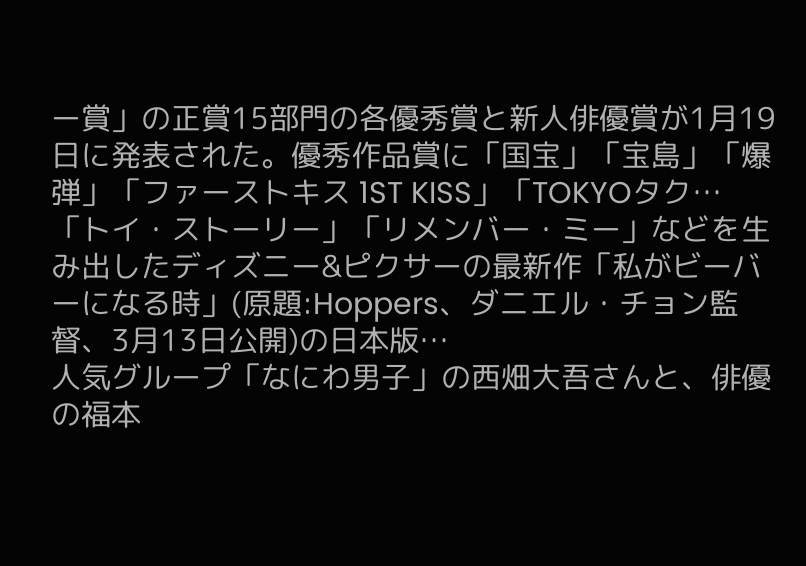ー賞」の正賞15部門の各優秀賞と新人俳優賞が1月19日に発表された。優秀作品賞に「国宝」「宝島」「爆弾」「ファーストキス 1ST KISS」「TOKYOタク…
「トイ・ストーリー」「リメンバー・ミー」などを生み出したディズニー&ピクサーの最新作「私がビーバーになる時」(原題:Hoppers、ダニエル・チョン監督、3月13日公開)の日本版…
人気グループ「なにわ男子」の西畑大吾さんと、俳優の福本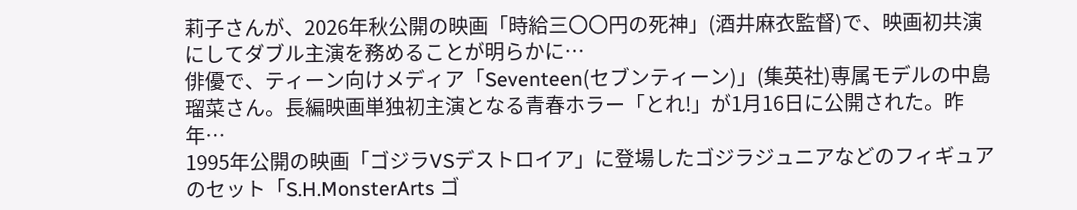莉子さんが、2026年秋公開の映画「時給三〇〇円の死神」(酒井麻衣監督)で、映画初共演にしてダブル主演を務めることが明らかに…
俳優で、ティーン向けメディア「Seventeen(セブンティーン)」(集英社)専属モデルの中島瑠菜さん。長編映画単独初主演となる青春ホラー「とれ!」が1月16日に公開された。昨年…
1995年公開の映画「ゴジラVSデストロイア」に登場したゴジラジュニアなどのフィギュアのセット「S.H.MonsterArts ゴ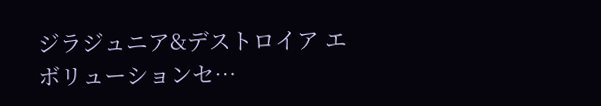ジラジュニア&デストロイア エボリューションセ…